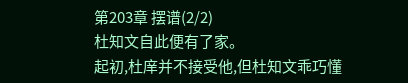第203章 摆谱(2/2)
杜知文自此便有了家。
起初,杜庠并不接受他,但杜知文乖巧懂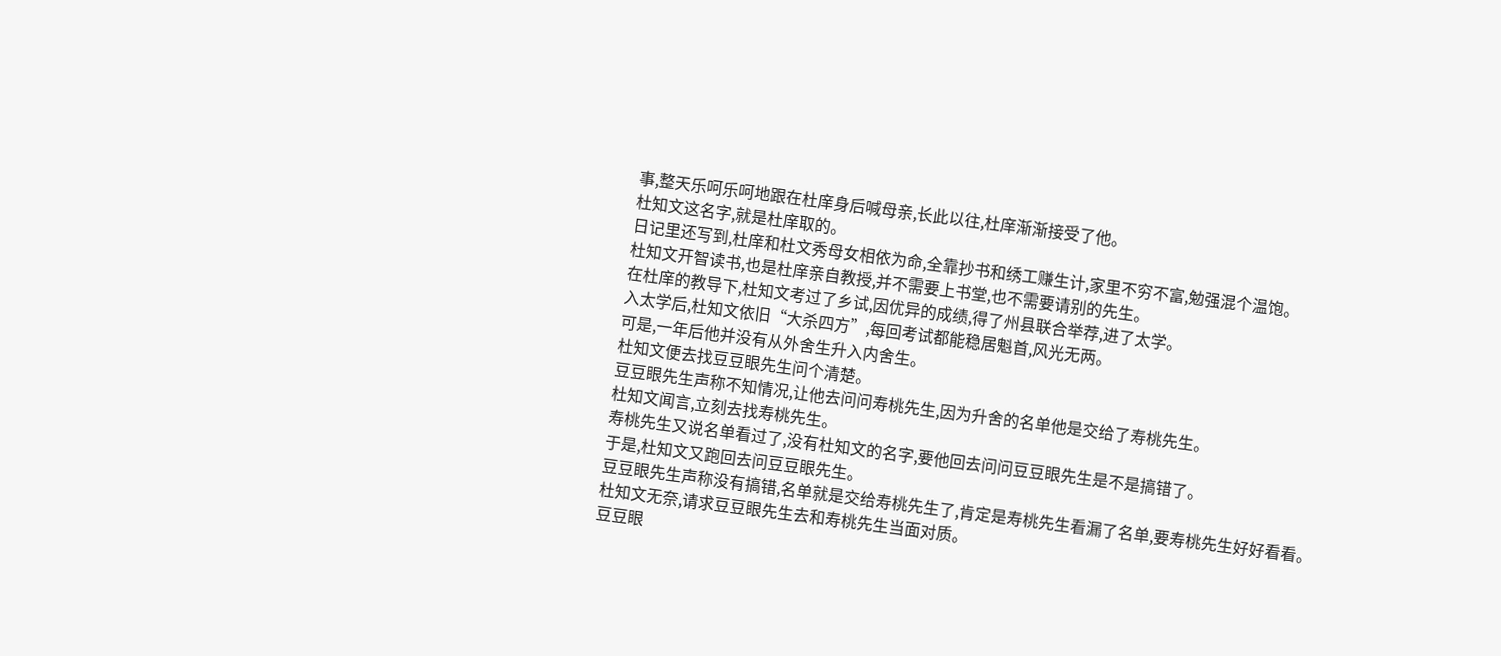事,整天乐呵乐呵地跟在杜庠身后喊母亲,长此以往,杜庠渐渐接受了他。
杜知文这名字,就是杜庠取的。
日记里还写到,杜庠和杜文秀母女相依为命,全靠抄书和绣工赚生计,家里不穷不富,勉强混个温饱。
杜知文开智读书,也是杜庠亲自教授,并不需要上书堂,也不需要请别的先生。
在杜庠的教导下,杜知文考过了乡试,因优异的成绩,得了州县联合举荐,进了太学。
入太学后,杜知文依旧“大杀四方”,每回考试都能稳居魁首,风光无两。
可是,一年后他并没有从外舍生升入内舍生。
杜知文便去找豆豆眼先生问个清楚。
豆豆眼先生声称不知情况,让他去问问寿桃先生,因为升舍的名单他是交给了寿桃先生。
杜知文闻言,立刻去找寿桃先生。
寿桃先生又说名单看过了,没有杜知文的名字,要他回去问问豆豆眼先生是不是搞错了。
于是,杜知文又跑回去问豆豆眼先生。
豆豆眼先生声称没有搞错,名单就是交给寿桃先生了,肯定是寿桃先生看漏了名单,要寿桃先生好好看看。
杜知文无奈,请求豆豆眼先生去和寿桃先生当面对质。
豆豆眼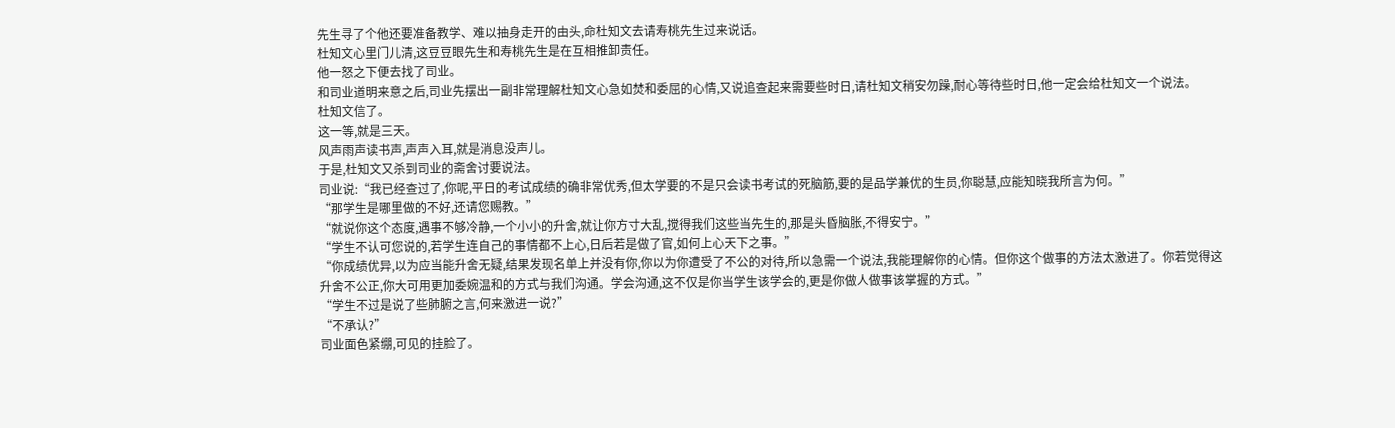先生寻了个他还要准备教学、难以抽身走开的由头,命杜知文去请寿桃先生过来说话。
杜知文心里门儿清,这豆豆眼先生和寿桃先生是在互相推卸责任。
他一怒之下便去找了司业。
和司业道明来意之后,司业先摆出一副非常理解杜知文心急如焚和委屈的心情,又说追查起来需要些时日,请杜知文稍安勿躁,耐心等待些时日,他一定会给杜知文一个说法。
杜知文信了。
这一等,就是三天。
风声雨声读书声,声声入耳,就是消息没声儿。
于是,杜知文又杀到司业的斋舍讨要说法。
司业说:“我已经查过了,你呢,平日的考试成绩的确非常优秀,但太学要的不是只会读书考试的死脑筋,要的是品学兼优的生员,你聪慧,应能知晓我所言为何。”
“那学生是哪里做的不好,还请您赐教。”
“就说你这个态度,遇事不够冷静,一个小小的升舍,就让你方寸大乱,搅得我们这些当先生的,那是头昏脑胀,不得安宁。”
“学生不认可您说的,若学生连自己的事情都不上心,日后若是做了官,如何上心天下之事。”
“你成绩优异,以为应当能升舍无疑,结果发现名单上并没有你,你以为你遭受了不公的对待,所以急需一个说法,我能理解你的心情。但你这个做事的方法太激进了。你若觉得这升舍不公正,你大可用更加委婉温和的方式与我们沟通。学会沟通,这不仅是你当学生该学会的,更是你做人做事该掌握的方式。”
“学生不过是说了些肺腑之言,何来激进一说?”
“不承认?”
司业面色紧绷,可见的挂脸了。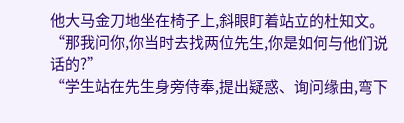他大马金刀地坐在椅子上,斜眼盯着站立的杜知文。
“那我问你,你当时去找两位先生,你是如何与他们说话的?”
“学生站在先生身旁侍奉,提出疑惑、询问缘由,弯下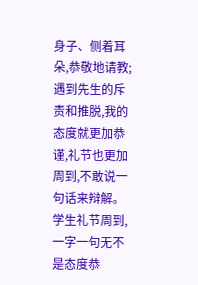身子、侧着耳朵,恭敬地请教;遇到先生的斥责和推脱,我的态度就更加恭谨,礼节也更加周到,不敢说一句话来辩解。学生礼节周到,一字一句无不是态度恭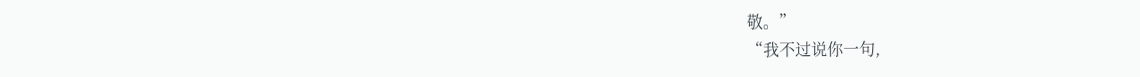敬。”
“我不过说你一句,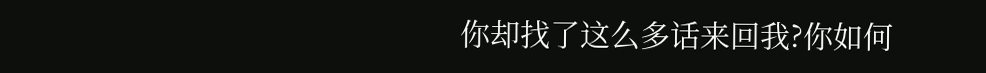你却找了这么多话来回我?你如何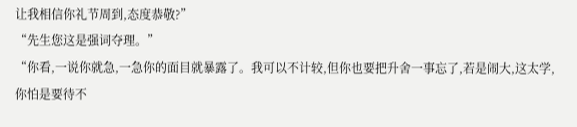让我相信你礼节周到,态度恭敬?”
“先生您这是强词夺理。”
“你看,一说你就急,一急你的面目就暴露了。我可以不计较,但你也要把升舍一事忘了,若是闹大,这太学,你怕是要待不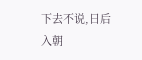下去不说,日后入朝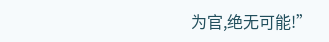为官,绝无可能!”